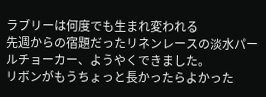ラブリーは何度でも生まれ変われる
先週からの宿題だったリネンレースの淡水パールチョーカー、ようやくできました。
リボンがもうちょっと長かったらよかった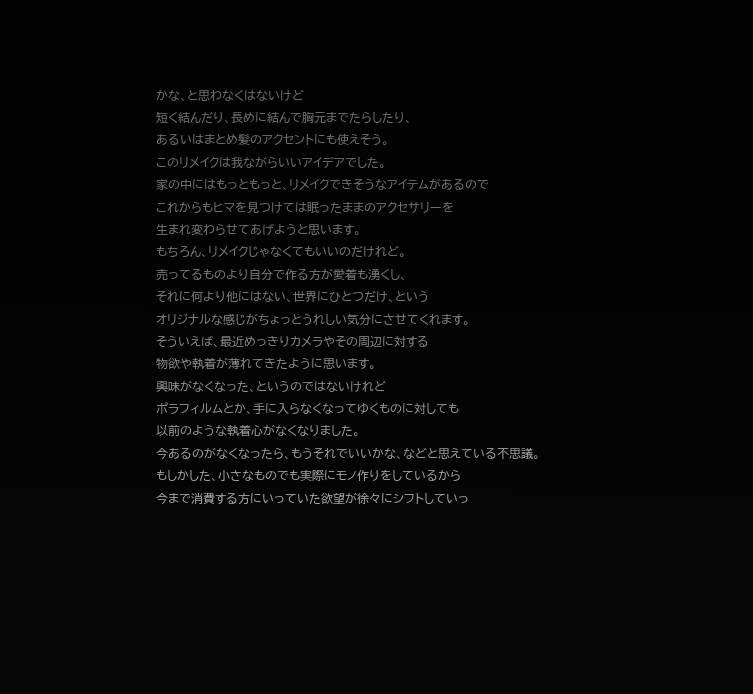かな、と思わなくはないけど
短く結んだり、長めに結んで胸元までたらしたり、
あるいはまとめ髪のアクセントにも使えそう。
このリメイクは我ながらいいアイデアでした。
家の中にはもっともっと、リメイクできそうなアイテムがあるので
これからもヒマを見つけては眠ったままのアクセサリーを
生まれ変わらせてあげようと思います。
もちろん、リメイクじゃなくてもいいのだけれど。
売ってるものより自分で作る方が愛着も湧くし、
それに何より他にはない、世界にひとつだけ、という
オリジナルな感じがちょっとうれしい気分にさせてくれます。
そういえば、最近めっきりカメラやその周辺に対する
物欲や執着が薄れてきたように思います。
興味がなくなった、というのではないけれど
ポラフィルムとか、手に入らなくなってゆくものに対しても
以前のような執着心がなくなりました。
今あるのがなくなったら、もうそれでいいかな、などと思えている不思議。
もしかした、小さなものでも実際にモノ作りをしているから
今まで消費する方にいっていた欲望が徐々にシフトしていっ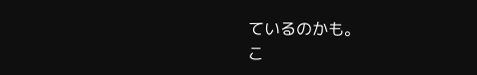ているのかも。
こ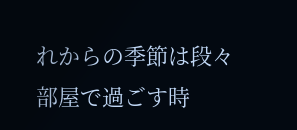れからの季節は段々部屋で過ごす時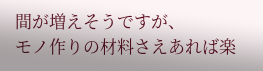間が増えそうですが、
モノ作りの材料さえあれば楽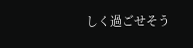しく過ごせそう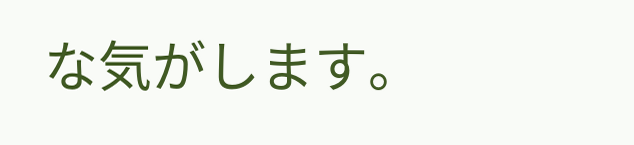な気がします。